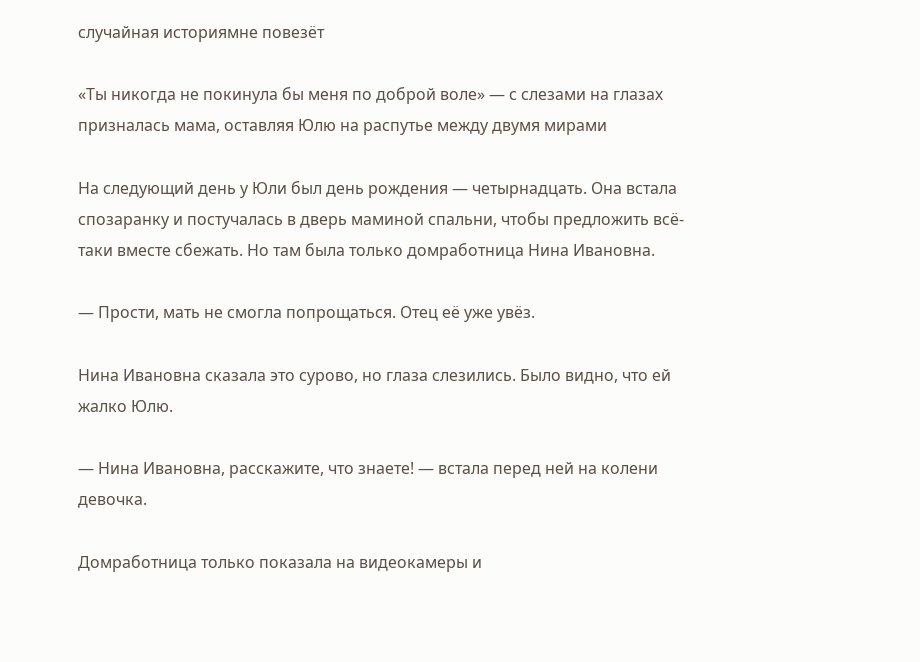случайная историямне повезёт

«Ты никогда не покинула бы меня по доброй воле» — с слезами на глазах призналась мама, оставляя Юлю на распутье между двумя мирами

На следующий день у Юли был день рождения — четырнадцать. Она встала спозаранку и постучалась в дверь маминой спальни, чтобы предложить всё-таки вместе сбежать. Но там была только домработница Нина Ивановна.

— Прости, мать не смогла попрощаться. Отец её уже увёз.

Нина Ивановна сказала это сурово, но глаза слезились. Было видно, что ей жалко Юлю.

— Нина Ивановна, расскажите, что знаете! — встала перед ней на колени девочка.

Домработница только показала на видеокамеры и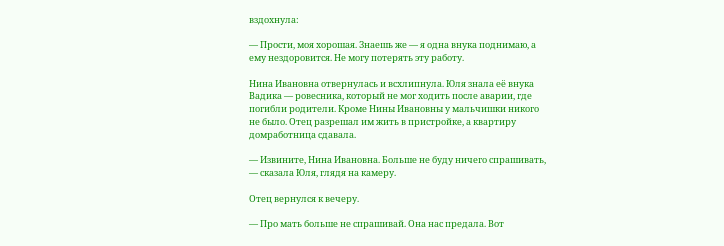вздохнула:

— Прости, моя хорошая. Знаешь же — я одна внука поднимаю, а ему нездоровится. Не могу потерять эту работу.

Нина Ивановна отвернулась и всхлипнула. Юля знала её внука Вадика — ровесника, который не мог ходить после аварии, где погибли родители. Кроме Нины Ивановны у мальчишки никого не было. Отец разрешал им жить в пристройке, а квартиру домработница сдавала.

— Извините, Нина Ивановна. Больше не буду ничего спрашивать, — сказала Юля, глядя на камеру.

Отец вернулся к вечеру.

— Про мать больше не спрашивай. Она нас предала. Вот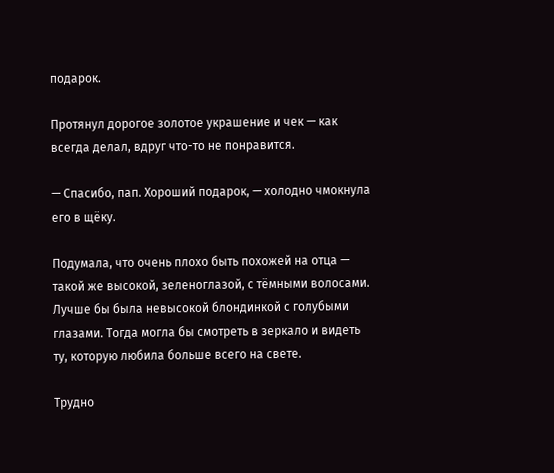подарок.

Протянул дорогое золотое украшение и чек — как всегда делал, вдруг что-то не понравится.

— Спасибо, пап. Хороший подарок, — холодно чмокнула его в щёку.

Подумала, что очень плохо быть похожей на отца — такой же высокой, зеленоглазой, с тёмными волосами. Лучше бы была невысокой блондинкой с голубыми глазами. Тогда могла бы смотреть в зеркало и видеть ту, которую любила больше всего на свете.

Трудно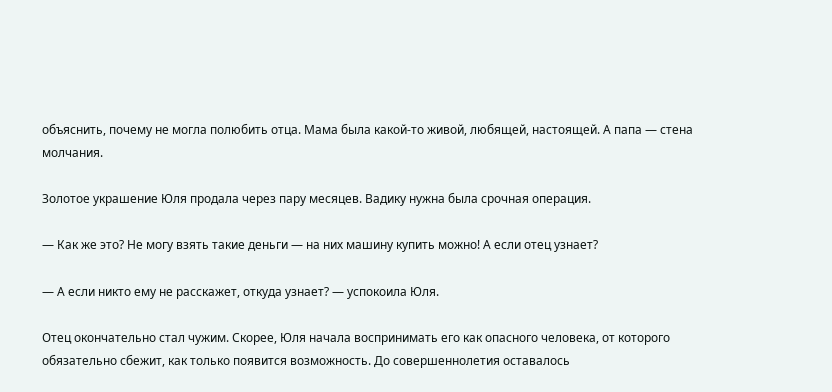объяснить, почему не могла полюбить отца. Мама была какой-то живой, любящей, настоящей. А папа — стена молчания.

Золотое украшение Юля продала через пару месяцев. Вадику нужна была срочная операция.

— Как же это? Не могу взять такие деньги — на них машину купить можно! А если отец узнает?

— А если никто ему не расскажет, откуда узнает? — успокоила Юля.

Отец окончательно стал чужим. Скорее, Юля начала воспринимать его как опасного человека, от которого обязательно сбежит, как только появится возможность. До совершеннолетия оставалось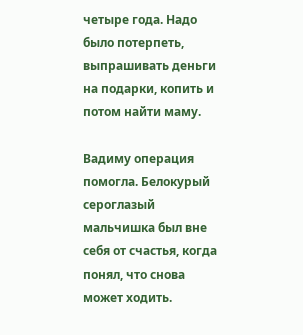четыре года. Надо было потерпеть, выпрашивать деньги на подарки, копить и потом найти маму.

Вадиму операция помогла. Белокурый сероглазый мальчишка был вне себя от счастья, когда понял, что снова может ходить.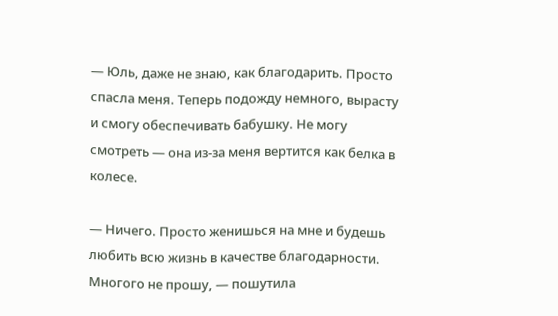— Юль, даже не знаю, как благодарить. Просто спасла меня. Теперь подожду немного, вырасту и смогу обеспечивать бабушку. Не могу смотреть — она из-за меня вертится как белка в колесе.

— Ничего. Просто женишься на мне и будешь любить всю жизнь в качестве благодарности. Многого не прошу, — пошутила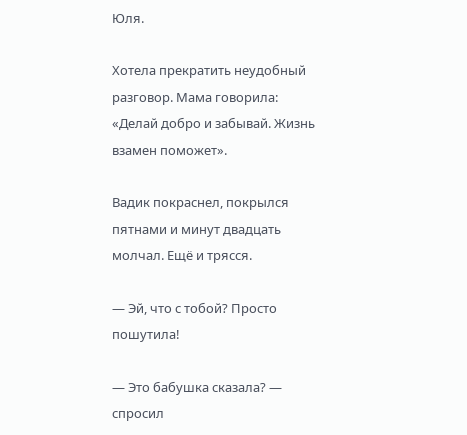Юля.

Хотела прекратить неудобный разговор. Мама говорила: «Делай добро и забывай. Жизнь взамен поможет».

Вадик покраснел, покрылся пятнами и минут двадцать молчал. Ещё и трясся.

— Эй, что с тобой? Просто пошутила!

— Это бабушка сказала? — спросил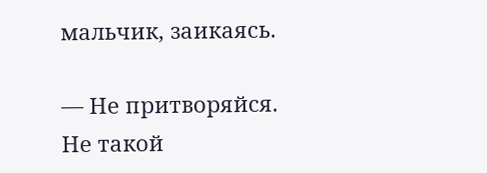мальчик, заикаясь.

— Не притворяйся. Не такой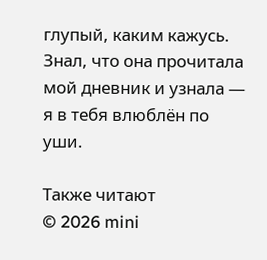глупый, каким кажусь. Знал, что она прочитала мой дневник и узнала — я в тебя влюблён по уши.

Также читают
© 2026 mini